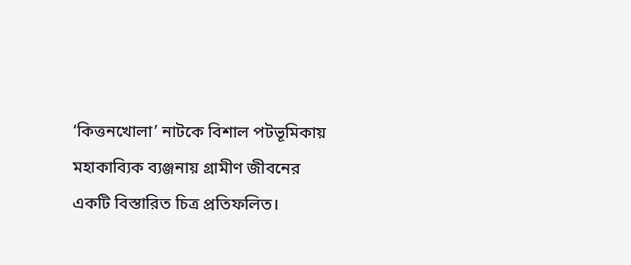‘কিত্তনখোলা’ নাটকে বিশাল পটভূমিকায় মহাকাব্যিক ব্যঞ্জনায় গ্রামীণ জীবনের একটি বিস্তারিত চিত্র প্রতিফলিত।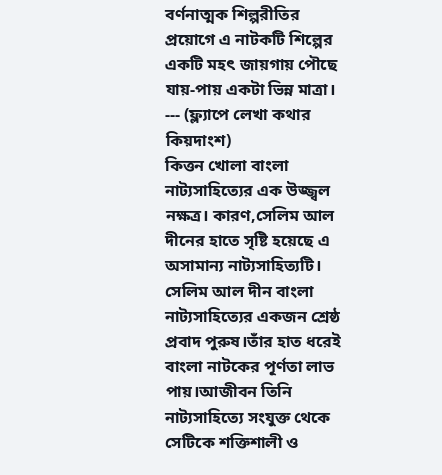বর্ণনাত্মক শিল্পরীতির প্রয়োগে এ নাটকটি শিল্পের একটি মহৎ জায়গায় পৌছে যায়-পায় একটা ভিন্ন মাত্রা। --- (ফ্ল্যাপে লেখা কথার কিয়দাংশ)
কিত্তন খোলা বাংলা নাট্যসাহিত্যের এক উজ্জ্বল নক্ষত্র। কারণ,সেলিম আল দীনের হাতে সৃষ্টি হয়েছে এ অসামান্য নাট্যসাহিত্যটি। সেলিম আল দীন বাংলা নাট্যসাহিত্যের একজন শ্রেষ্ঠ প্রবাদ পুরুষ।তাঁর হাত ধরেই বাংলা নাটকের পূর্ণতা লাভ পায়।আজীবন তিনি নাট্যসাহিত্যে সংযুক্ত থেকে সেটিকে শক্তিশালী ও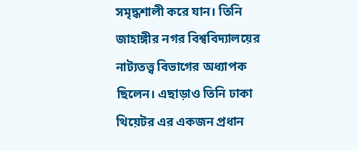সমৃদ্ধশালী করে যান। তিনি জাহাঙ্গীর নগর বিশ্ববিদ্যালয়ের নাট্যতত্ত্ব বিভাগের অধ্যাপক ছিলেন। এছাড়াও তিনি ঢাকা থিয়েটর এর একজন প্রধান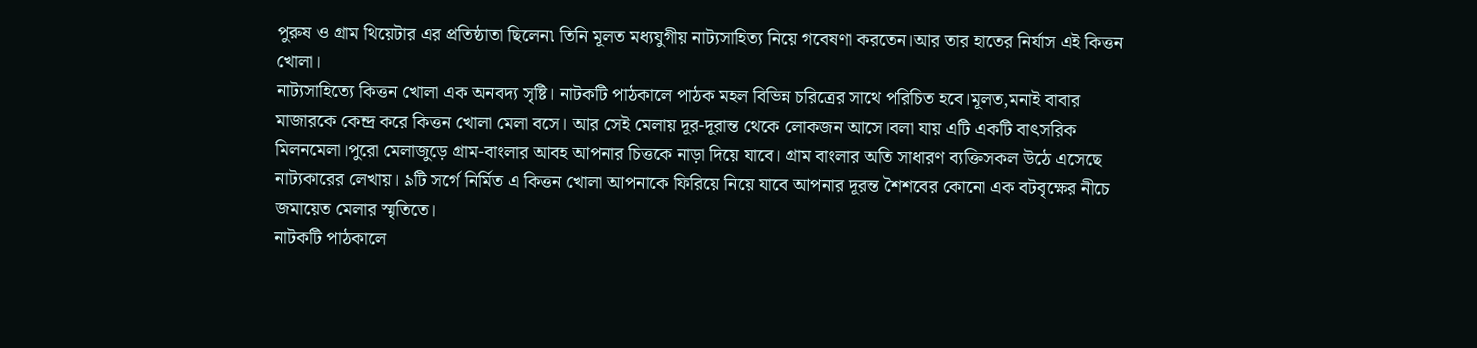পুরুষ ও গ্রাম থিয়েটার এর প্রতিষ্ঠাতা ছিলেন৷ তিনি মূলত মধ্যযুগীয় নাট্যসাহিত্য নিয়ে গবেষণা করতেন।আর তার হাতের নির্যাস এই কিত্তন খোলা।
নাট্যসাহিত্যে কিত্তন খোলা এক অনবদ্য সৃষ্টি। নাটকটি পাঠকালে পাঠক মহল বিভিন্ন চরিত্রের সাথে পরিচিত হবে।মূলত,মনাই বাবার মাজারকে কেন্দ্র করে কিত্তন খোলা মেলা বসে। আর সেই মেলায় দূর-দূরান্ত থেকে লোকজন আসে।বলা যায় এটি একটি বাৎসরিক মিলনমেলা।পুরো মেলাজুড়ে গ্রাম-বাংলার আবহ আপনার চিত্তকে নাড়া দিয়ে যাবে। গ্রাম বাংলার অতি সাধারণ ব্যক্তিসকল উঠে এসেছে নাট্যকারের লেখায়। ৯টি সর্গে নির্মিত এ কিত্তন খোলা আপনাকে ফিরিয়ে নিয়ে যাবে আপনার দূরন্ত শৈশবের কোনো এক বটবৃক্ষের নীচে জমায়েত মেলার স্মৃতিতে।
নাটকটি পাঠকালে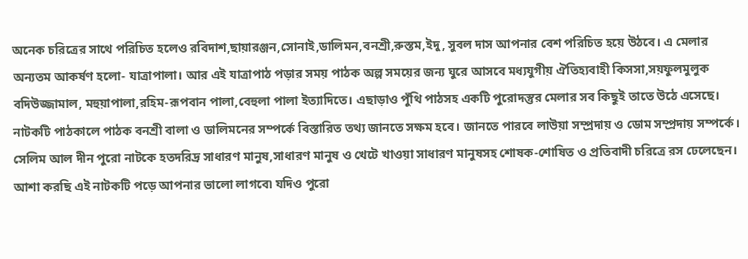অনেক চরিত্রের সাথে পরিচিত হলেও রবিদাশ,ছায়ারঞ্জন,সোনাই,ডালিমন,বনশ্রী,রুস্তম,ইদু, সুবল দাস আপনার বেশ পরিচিত হয়ে উঠবে। এ মেলার অন্যতম আকর্ষণ হলো- যাত্রাপালা। আর এই যাত্রাপাঠ পড়ার সময় পাঠক অল্প সময়ের জন্য ঘুরে আসবে মধ্যযুগীয় ঐতিহ্যবাহী কিসসা,সয়ফুলমুলুক বদিউজ্জামাল, মহুয়াপালা,রহিম-রূপবান পালা,বেহুলা পালা ইত্যাদিতে। এছাড়াও পুঁথি পাঠসহ একটি পুরোদস্তুর মেলার সব কিছুই তাতে উঠে এসেছে।
নাটকটি পাঠকালে পাঠক বনশ্রী বালা ও ডালিমনের সম্পর্কে বিস্তারিত তথ্য জানতে সক্ষম হবে। জানতে পারবে লাউয়া সম্প্রদায় ও ডোম সম্প্রদায় সম্পর্কে। সেলিম আল দীন পুরো নাটকে হতদরিদ্র সাধারণ মানুষ,সাধারণ মানুষ ও খেটে খাওয়া সাধারণ মানুষসহ শোষক-শোষিত ও প্রতিবাদী চরিত্রে রস ঢেলেছেন।
আশা করছি এই নাটকটি পড়ে আপনার ভালো লাগবে৷ যদিও পুরো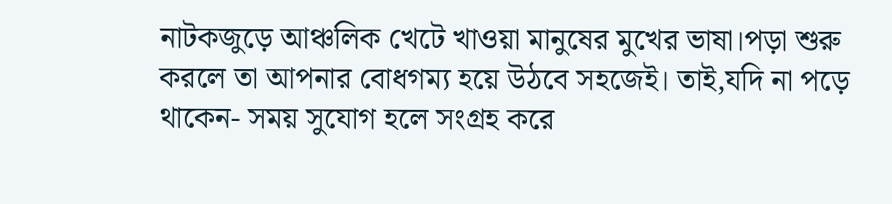নাটকজুড়ে আঞ্চলিক খেটে খাওয়া মানুষের মুখের ভাষা।পড়া শুরু করলে তা আপনার বোধগম্য হয়ে উঠবে সহজেই। তাই,যদি না পড়ে থাকেন- সময় সুযোগ হলে সংগ্রহ করে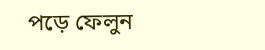পড়ে ফেলুন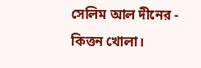সেলিম আল দীনের - কিত্তন খোলা।